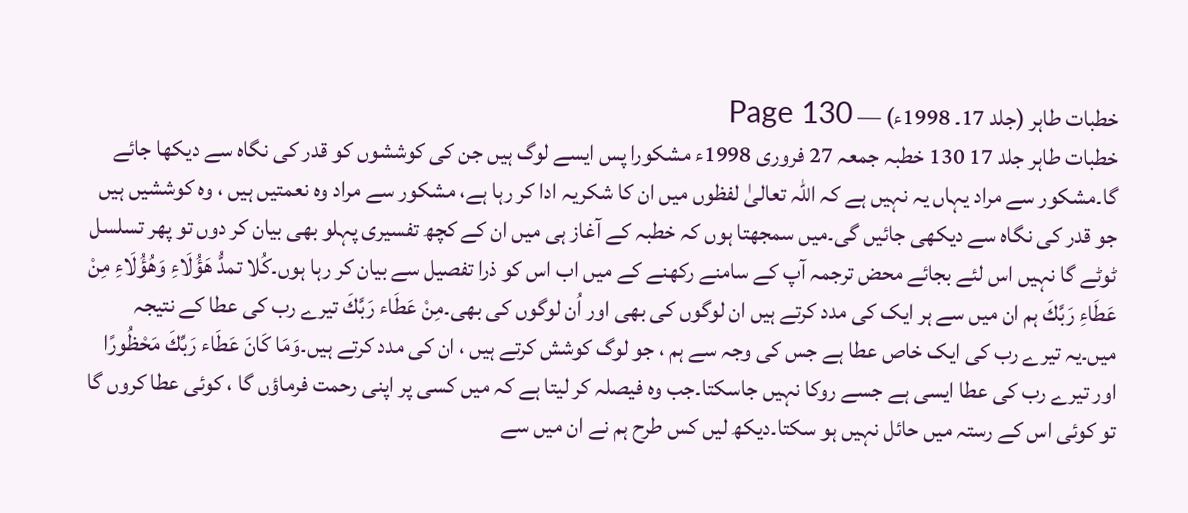خطبات طاہر (جلد 17۔ 1998ء) — Page 130
خطبات طاہر جلد 17 130 خطبہ جمعہ 27 فروری 1998ء مشكورا پس ایسے لوگ ہیں جن کی کوششوں کو قدر کی نگاہ سے دیکھا جائے گا۔مشکور سے مراد یہاں یہ نہیں ہے کہ اللہ تعالیٰ لفظوں میں ان کا شکریہ ادا کر رہا ہے، مشکور سے مراد وہ نعمتیں ہیں ، وہ کوششیں ہیں جو قدر کی نگاہ سے دیکھی جائیں گی۔میں سمجھتا ہوں کہ خطبہ کے آغاز ہی میں ان کے کچھ تفسیری پہلو بھی بیان کر دوں تو پھر تسلسل ٹوٹے گا نہیں اس لئے بجائے محض ترجمہ آپ کے سامنے رکھنے کے میں اب اس کو ذرا تفصیل سے بیان کر رہا ہوں۔كُلا تمدُّ هَؤُلَاءِ وَهُؤُلَاءِ مِنْ عَطَاءِ رَبَّكَ ہم ان میں سے ہر ایک کی مدد کرتے ہیں ان لوگوں کی بھی اور اُن لوگوں کی بھی۔مِنْ عَطَاء رَبَّكَ تیرے رب کی عطا کے نتیجہ میں۔یہ تیرے رب کی ایک خاص عطا ہے جس کی وجہ سے ہم ، جو لوگ کوشش کرتے ہیں ، ان کی مدد کرتے ہیں۔وَمَا كَانَ عَطَاء رَبِّكَ مَحْظُورًا اور تیرے رب کی عطا ایسی ہے جسے روکا نہیں جاسکتا۔جب وہ فیصلہ کر لیتا ہے کہ میں کسی پر اپنی رحمت فرماؤں گا ، کوئی عطا کروں گا تو کوئی اس کے رستہ میں حائل نہیں ہو سکتا۔دیکھ لیں کس طرح ہم نے ان میں سے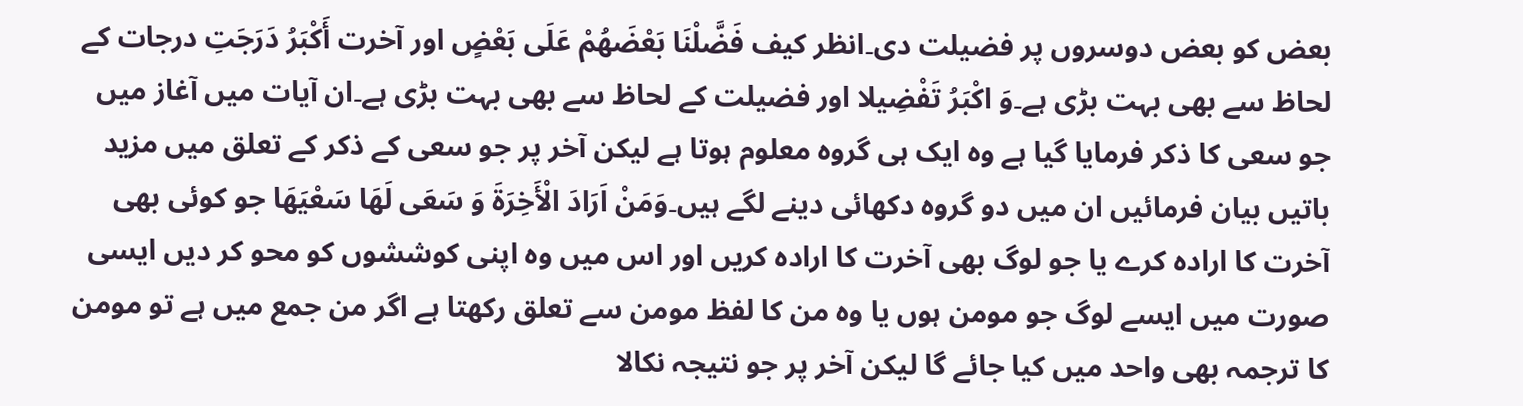بعض کو بعض دوسروں پر فضیلت دی۔انظر كيف فَضَّلْنَا بَعْضَهُمْ عَلَى بَعْضٍ اور آخرت أَكْبَرُ دَرَجَتِ درجات کے لحاظ سے بھی بہت بڑی ہے۔وَ اكْبَرُ تَفْضِيلا اور فضیلت کے لحاظ سے بھی بہت بڑی ہے۔ان آیات میں آغاز میں جو سعی کا ذکر فرمایا گیا ہے وہ ایک ہی گروہ معلوم ہوتا ہے لیکن آخر پر جو سعی کے ذکر کے تعلق میں مزید باتیں بیان فرمائیں ان میں دو گروہ دکھائی دینے لگے ہیں۔وَمَنْ اَرَادَ الْأَخِرَةَ وَ سَعَى لَهَا سَعْيَهَا جو کوئی بھی آخرت کا ارادہ کرے یا جو لوگ بھی آخرت کا ارادہ کریں اور اس میں وہ اپنی کوششوں کو محو کر دیں ایسی صورت میں ایسے لوگ جو مومن ہوں یا وہ من کا لفظ مومن سے تعلق رکھتا ہے اگر من جمع میں ہے تو مومن کا ترجمہ بھی واحد میں کیا جائے گا لیکن آخر پر جو نتیجہ نکالا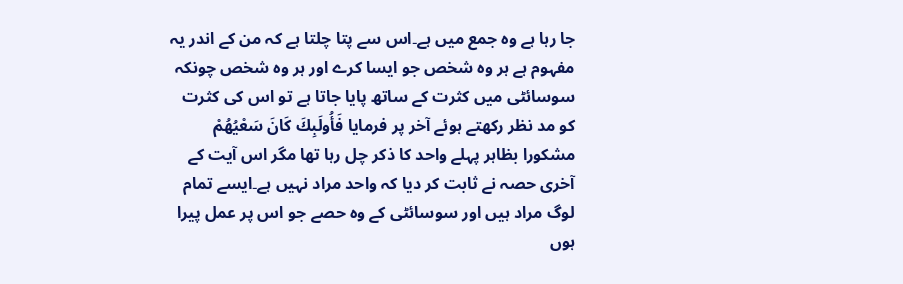جا رہا ہے وہ جمع میں ہے۔اس سے پتا چلتا ہے کہ من کے اندر یہ مفہوم ہے ہر وہ شخص جو ایسا کرے اور ہر وہ شخص چونکہ سوسائٹی میں کثرت کے ساتھ پایا جاتا ہے تو اس کی کثرت کو مد نظر رکھتے ہوئے آخر پر فرمایا فَأُولَبِكَ كَانَ سَعْيُهُمْ مشكورا بظاہر پہلے واحد کا ذکر چل رہا تھا مگر اس آیت کے آخری حصہ نے ثابت کر دیا کہ واحد مراد نہیں ہے۔ایسے تمام لوگ مراد ہیں اور سوسائٹی کے وہ حصے جو اس پر عمل پیرا ہوں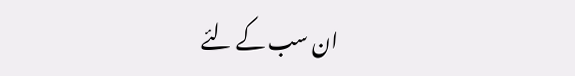ان سب کے لئے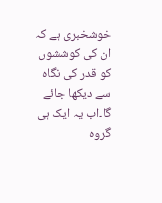خوشخبری ہے کہ ان کی کوششوں کو قدر کی نگاہ سے دیکھا جائے گا۔اب یہ ایک ہی گروہ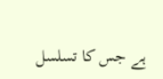ہے جس کا تسلسل